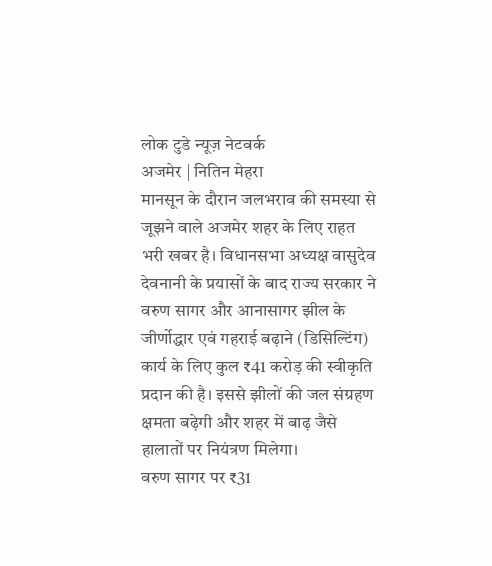लोक टुडे न्यूज़ नेटवर्क
अजमेर | नितिन मेहरा
मानसून के दौरान जलभराव की समस्या से जूझने वाले अजमेर शहर के लिए राहत भरी खबर है। विधानसभा अध्यक्ष वासुदेव देवनानी के प्रयासों के बाद राज्य सरकार ने वरुण सागर और आनासागर झील के जीर्णोद्धार एवं गहराई बढ़ाने (डिसिल्टिंग) कार्य के लिए कुल ₹41 करोड़ की स्वीकृति प्रदान की है। इससे झीलों की जल संग्रहण क्षमता बढ़ेगी और शहर में बाढ़ जैसे हालातों पर नियंत्रण मिलेगा।
वरुण सागर पर ₹31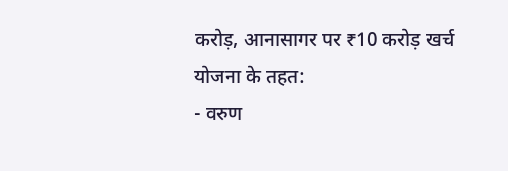करोड़, आनासागर पर ₹10 करोड़ खर्च
योजना के तहत:
- वरुण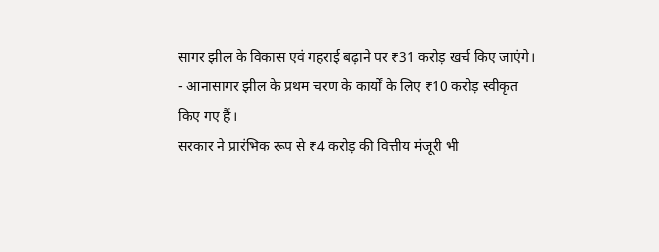सागर झील के विकास एवं गहराई बढ़ाने पर ₹31 करोड़ खर्च किए जाएंगे।
- आनासागर झील के प्रथम चरण के कार्यों के लिए ₹10 करोड़ स्वीकृत किए गए हैं।
सरकार ने प्रारंभिक रूप से ₹4 करोड़ की वित्तीय मंजूरी भी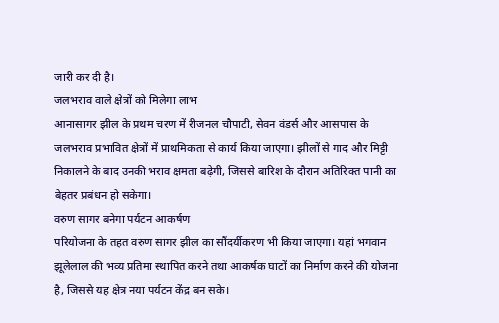जारी कर दी है।
जलभराव वाले क्षेत्रों को मिलेगा लाभ
आनासागर झील के प्रथम चरण में रीजनल चौपाटी, सेवन वंडर्स और आसपास के जलभराव प्रभावित क्षेत्रों में प्राथमिकता से कार्य किया जाएगा। झीलों से गाद और मिट्टी निकालने के बाद उनकी भराव क्षमता बढ़ेगी, जिससे बारिश के दौरान अतिरिक्त पानी का बेहतर प्रबंधन हो सकेगा।
वरुण सागर बनेगा पर्यटन आकर्षण
परियोजना के तहत वरुण सागर झील का सौंदर्यीकरण भी किया जाएगा। यहां भगवान झूलेलाल की भव्य प्रतिमा स्थापित करने तथा आकर्षक घाटों का निर्माण करने की योजना है, जिससे यह क्षेत्र नया पर्यटन केंद्र बन सके।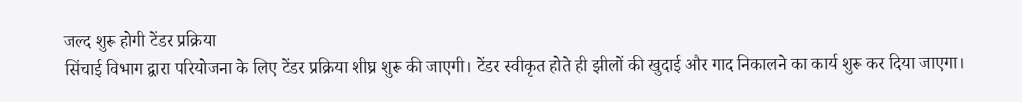जल्द शुरू होगी टेंडर प्रक्रिया
सिंचाई विभाग द्वारा परियोजना के लिए टेंडर प्रक्रिया शीघ्र शुरू की जाएगी। टेंडर स्वीकृत होते ही झीलों की खुदाई और गाद निकालने का कार्य शुरू कर दिया जाएगा।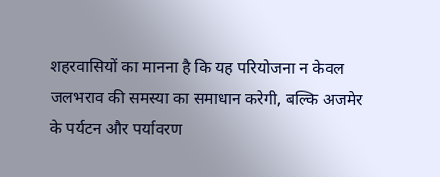शहरवासियों का मानना है कि यह परियोजना न केवल जलभराव की समस्या का समाधान करेगी, बल्कि अजमेर के पर्यटन और पर्यावरण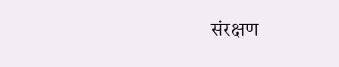संरक्षण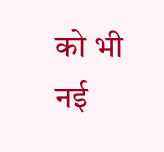को भी नई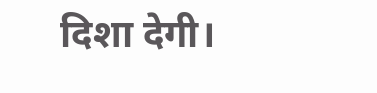दिशा देगी।